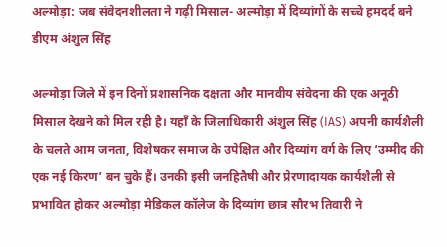अल्मोड़ा: जब संवेदनशीलता ने गढ़ी मिसाल- अल्मोड़ा में दिव्यांगों के सच्चे हमदर्द बने डीएम अंशुल सिंह

अल्मोड़ा जिले में इन दिनों प्रशासनिक दक्षता और मानवीय संवेदना की एक अनूठी मिसाल देखने को मिल रही है। यहाँ के जिलाधिकारी अंशुल सिंह (IAS) अपनी कार्यशैली के चलते आम जनता, विशेषकर समाज के उपेक्षित और दिव्यांग वर्ग के लिए ‘उम्मीद की एक नई किरण’ बन चुके हैं। उनकी इसी जनहितैषी और प्रेरणादायक कार्यशैली से प्रभावित होकर अल्मोड़ा मेडिकल कॉलेज के दिव्यांग छात्र सौरभ तिवारी ने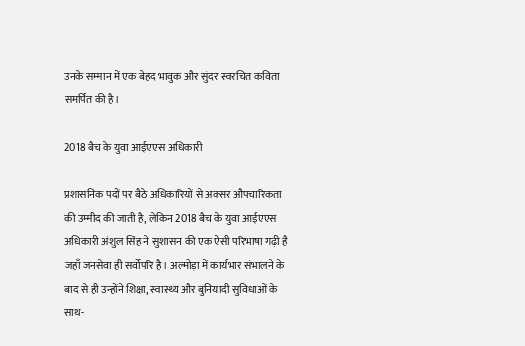उनके सम्मान में एक बेहद भावुक और सुंदर स्वरचित कविता समर्पित की है।

2018 बैच के युवा आईएएस अधिकारी

प्रशासनिक पदों पर बैठे अधिकारियों से अक्सर औपचारिकता की उम्मीद की जाती है, लेकिन 2018 बैच के युवा आईएएस अधिकारी अंशुल सिंह ने सुशासन की एक ऐसी परिभाषा गढ़ी है जहाँ जनसेवा ही सर्वोपरि है। अल्मोड़ा में कार्यभार संभालने के बाद से ही उन्होंने शिक्षा, स्वास्थ्य और बुनियादी सुविधाओं के साथ-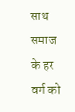साथ समाज के हर वर्ग को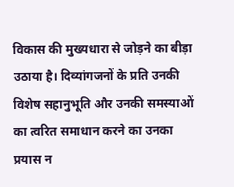विकास की मुख्यधारा से जोड़ने का बीड़ा उठाया है। दिव्यांगजनों के प्रति उनकी विशेष सहानुभूति और उनकी समस्याओं का त्वरित समाधान करने का उनका प्रयास न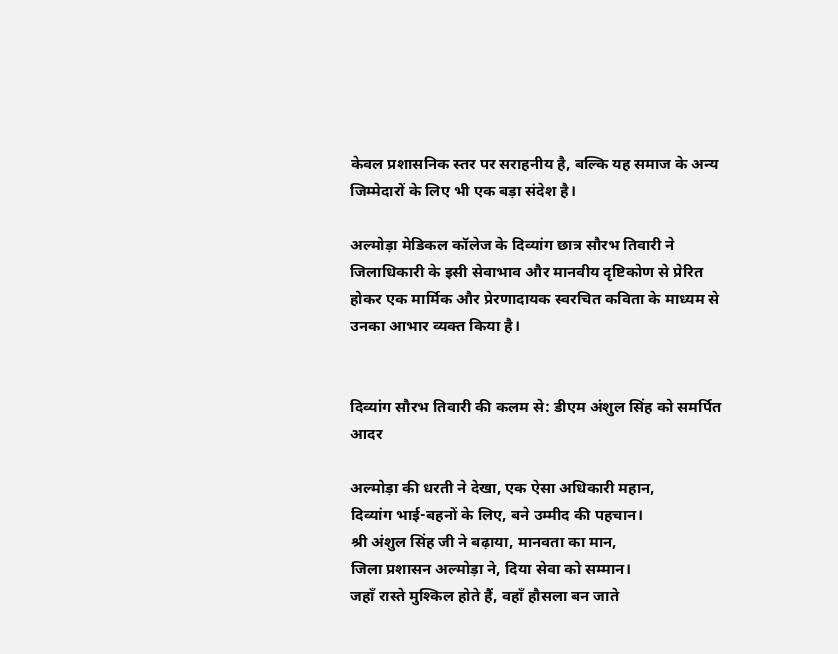केवल प्रशासनिक स्तर पर सराहनीय है, बल्कि यह समाज के अन्य जिम्मेदारों के लिए भी एक बड़ा संदेश है।

अल्मोड़ा मेडिकल कॉलेज के दिव्यांग छात्र सौरभ तिवारी ने जिलाधिकारी के इसी सेवाभाव और मानवीय दृष्टिकोण से प्रेरित होकर एक मार्मिक और प्रेरणादायक स्वरचित कविता के माध्यम से उनका आभार व्यक्त किया है।


दिव्यांग सौरभ तिवारी की कलम से: डीएम अंशुल सिंह को समर्पित आदर

अल्मोड़ा की धरती ने देखा, एक ऐसा अधिकारी महान,
दिव्यांग भाई-बहनों के लिए, बने उम्मीद की पहचान।
श्री अंशुल सिंह जी ने बढ़ाया, मानवता का मान,
जिला प्रशासन अल्मोड़ा ने, दिया सेवा को सम्मान।
जहाँ रास्ते मुश्किल होते हैं, वहाँ हौसला बन जाते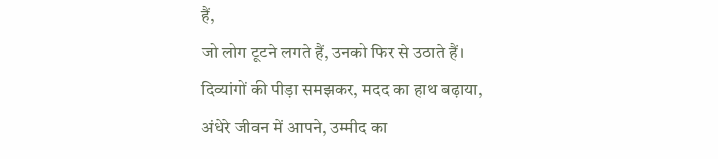हैं,
जो लोग टूटने लगते हैं, उनको फिर से उठाते हैं।
दिव्यांगों की पीड़ा समझकर, मदद का हाथ बढ़ाया,
अंधेरे जीवन में आपने, उम्मीद का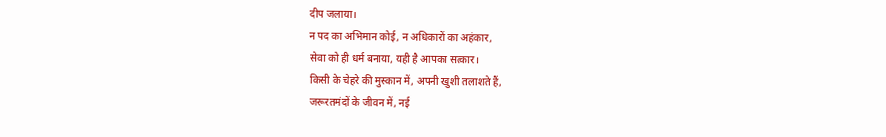दीप जलाया।
न पद का अभिमान कोई, न अधिकारों का अहंकार,
सेवा को ही धर्म बनाया, यही है आपका सत्कार।
किसी के चेहरे की मुस्कान में, अपनी खुशी तलाशते हैं,
जरूरतमंदों के जीवन में, नई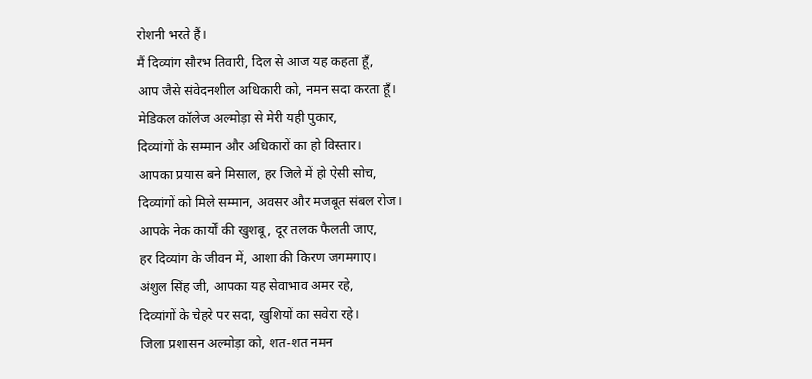रोशनी भरते हैं।
मैं दिव्यांग सौरभ तिवारी, दिल से आज यह कहता हूँ,
आप जैसे संवेदनशील अधिकारी को, नमन सदा करता हूँ।
मेडिकल कॉलेज अल्मोड़ा से मेरी यही पुकार,
दिव्यांगों के सम्मान और अधिकारों का हो विस्तार।
आपका प्रयास बने मिसाल, हर जिले में हो ऐसी सोच,
दिव्यांगों को मिले सम्मान, अवसर और मजबूत संबल रोज।
आपके नेक कार्यों की खुशबू, दूर तलक फैलती जाए,
हर दिव्यांग के जीवन में, आशा की किरण जगमगाए।
अंशुल सिंह जी, आपका यह सेवाभाव अमर रहे,
दिव्यांगों के चेहरे पर सदा, खुशियों का सवेरा रहे।
जिला प्रशासन अल्मोड़ा को, शत-शत नमन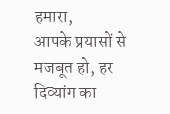हमारा,
आपके प्रयासों से मजबूत हो, हर दिव्यांग का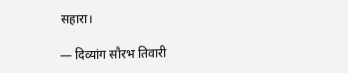सहारा।

— दिव्यांग सौरभ तिवारी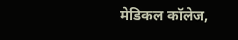मेडिकल कॉलेज,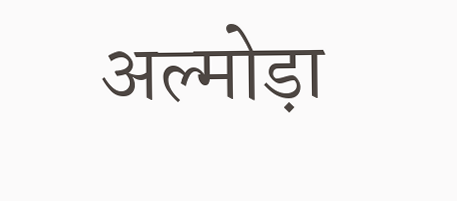अल्मोड़ा